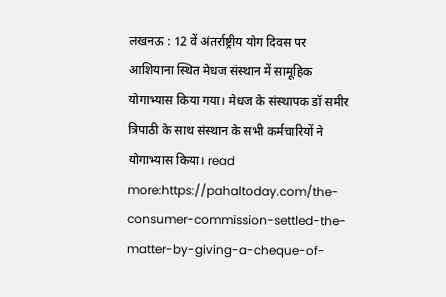लखनऊ : 12 वें अंतर्राष्ट्रीय योग दिवस पर आशियाना स्थित मेधज संस्थान में सामूहिक योगाभ्यास किया गया। मेधज के संस्थापक डॉ समीर त्रिपाठी के साथ संस्थान के सभी कर्मचारियों ने योगाभ्यास किया। read more:https://pahaltoday.com/the-consumer-commission-settled-the-matter-by-giving-a-cheque-of-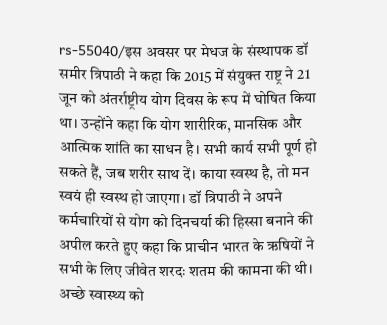rs-55040/इस अवसर पर मेधज के संस्थापक डॉ समीर त्रिपाठी ने कहा कि 2015 में संयुक्त राष्ट्र ने 21 जून को अंतर्राष्ट्रीय योग दिवस के रूप में घोषित किया था। उन्होंने कहा कि योग शारीरिक, मानसिक और आत्मिक शांति का साधन है। सभी कार्य सभी पूर्ण हो सकते हैं, जब शरीर साथ दें। काया स्वस्थ है, तो मन स्वयं ही स्वस्थ हो जाएगा। डॉ त्रिपाठी ने अपने कर्मचारियों से योग को दिनचर्या की हिस्सा बनाने की अपील करते हुए कहा कि प्राचीन भारत के ऋषियों ने सभी के लिए जीवेत शरदः शतम की कामना की थी। अच्छे स्वास्थ्य को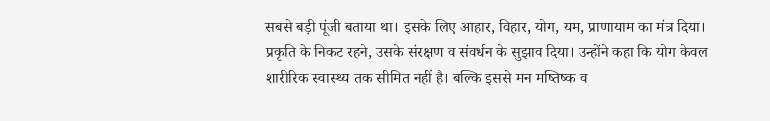सबसे बड़ी पूंजी बताया था। इसके लिए आहार, विहार, योग, यम, प्राणायाम का मंत्र दिया। प्रकृति के निकट रहने, उसके संरक्षण व संवर्धन के सुझाव दिया। उन्होंने कहा कि योग केवल शारीरिक स्वास्थ्य तक सीमित नहीं है। बल्कि इससे मन मष्तिष्क व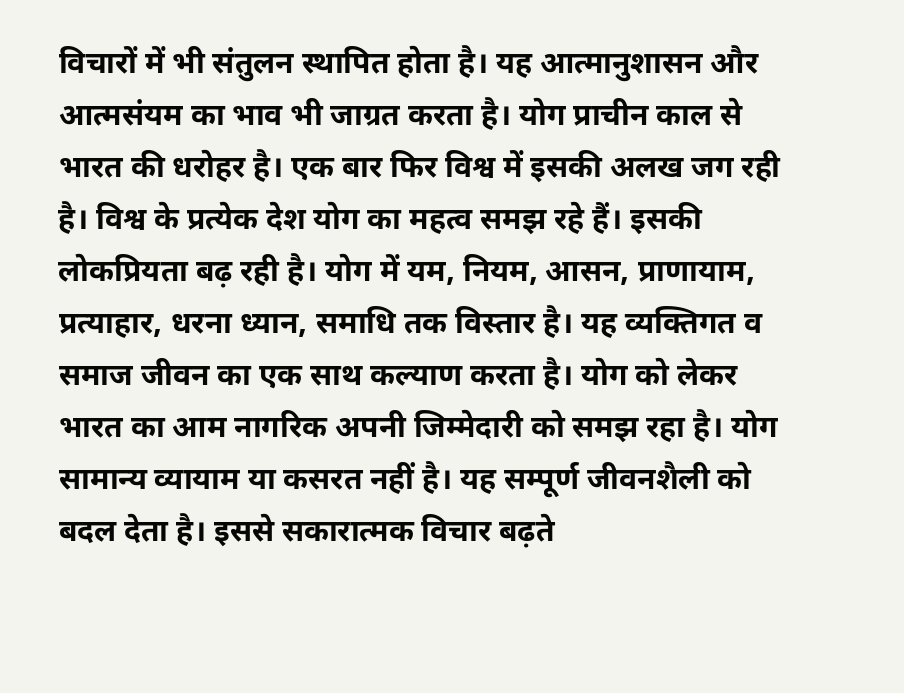विचारों में भी संतुलन स्थापित होता है। यह आत्मानुशासन और आत्मसंयम का भाव भी जाग्रत करता है। योग प्राचीन काल से भारत की धरोहर है। एक बार फिर विश्व में इसकी अलख जग रही है। विश्व के प्रत्येक देश योग का महत्व समझ रहे हैं। इसकी लोकप्रियता बढ़ रही है। योग में यम, नियम, आसन, प्राणायाम, प्रत्याहार, धरना ध्यान, समाधि तक विस्तार है। यह व्यक्तिगत व समाज जीवन का एक साथ कल्याण करता है। योग को लेकर भारत का आम नागरिक अपनी जिम्मेदारी को समझ रहा है। योग सामान्य व्यायाम या कसरत नहीं है। यह सम्पूर्ण जीवनशैली को बदल देता है। इससे सकारात्मक विचार बढ़ते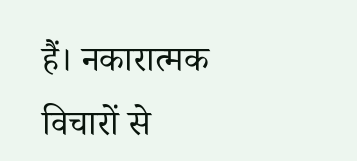हैं। नकारात्मक विचारों से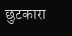छुटकारा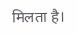मिलता है।